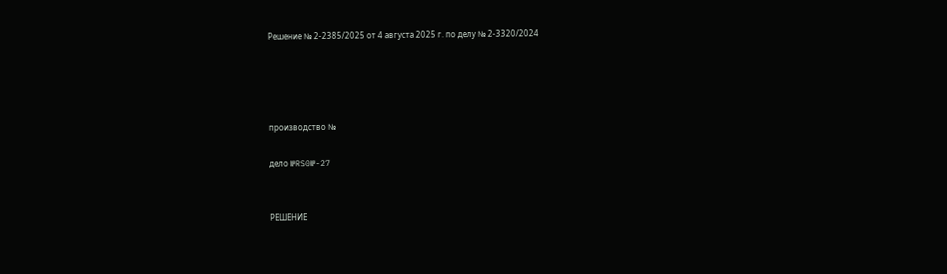Решение № 2-2385/2025 от 4 августа 2025 г. по делу № 2-3320/2024




производство №

дело №RS0№-27


РЕШЕНИЕ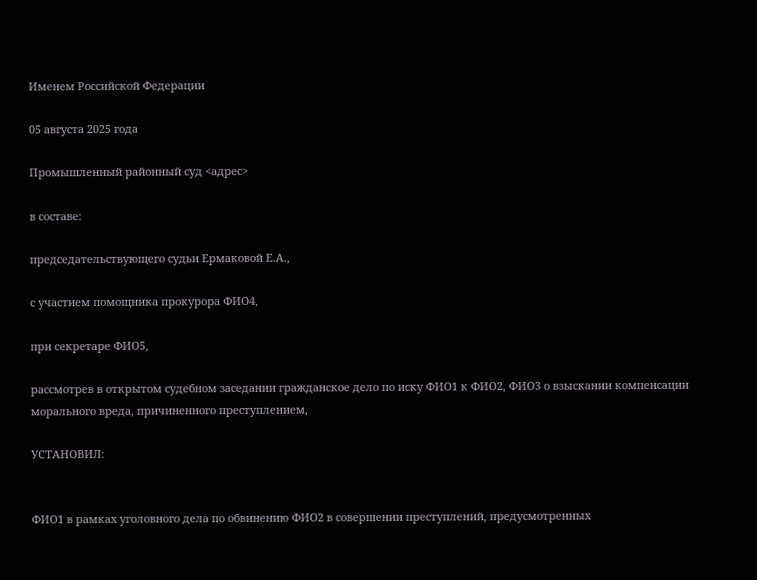Именем Российской Федерации

05 августа 2025 года

Промышленный районный суд <адрес>

в составе:

председательствующего судьи Ермаковой Е.А.,

с участием помощника прокурора ФИО4,

при секретаре ФИО5,

рассмотрев в открытом судебном заседании гражданское дело по иску ФИО1 к ФИО2, ФИО3 о взыскании компенсации морального вреда, причиненного преступлением,

УСТАНОВИЛ:


ФИО1 в рамках уголовного дела по обвинению ФИО2 в совершении преступлений, предусмотренных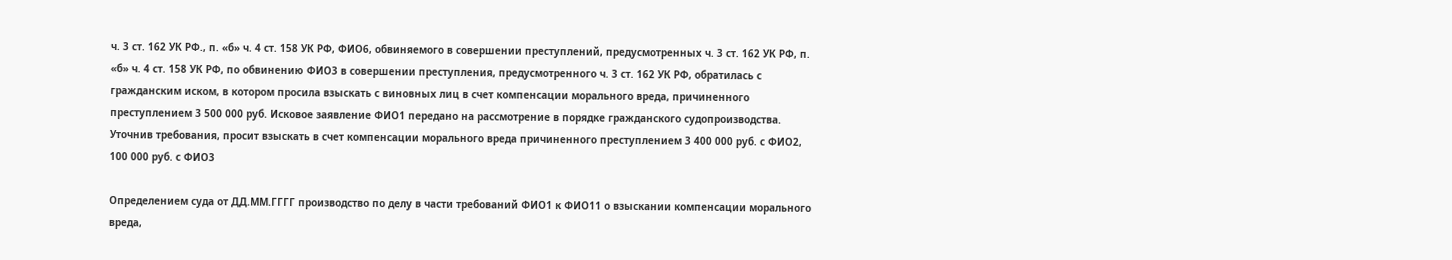ч. 3 ст. 162 УК РФ., п. «б» ч. 4 ст. 158 УК РФ, ФИО6, обвиняемого в совершении преступлений, предусмотренных ч. 3 ст. 162 УК РФ, п. «б» ч. 4 ст. 158 УК РФ, по обвинению ФИО3 в совершении преступления, предусмотренного ч. 3 ст. 162 УК РФ, обратилась с гражданским иском, в котором просила взыскать с виновных лиц в счет компенсации морального вреда, причиненного преступлением 3 500 000 руб. Исковое заявление ФИО1 передано на рассмотрение в порядке гражданского судопроизводства. Уточнив требования, просит взыскать в счет компенсации морального вреда причиненного преступлением 3 400 000 руб. с ФИО2, 100 000 руб. с ФИО3

Определением суда от ДД.ММ.ГГГГ производство по делу в части требований ФИО1 к ФИО11 о взыскании компенсации морального вреда,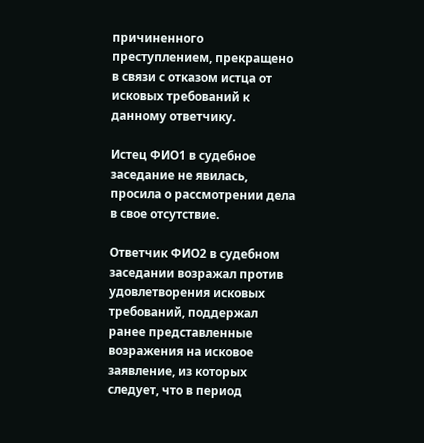причиненного преступлением, прекращено в связи с отказом истца от исковых требований к данному ответчику.

Истец ФИО1 в судебное заседание не явилась, просила о рассмотрении дела в свое отсутствие.

Ответчик ФИО2 в судебном заседании возражал против удовлетворения исковых требований, поддержал ранее представленные возражения на исковое заявление, из которых следует, что в период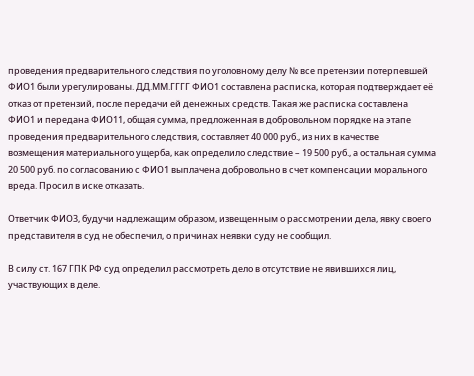проведения предварительного следствия по уголовному делу № все претензии потерпевшей ФИО1 были урегулированы. ДД.ММ.ГГГГ ФИО1 составлена расписка, которая подтверждает её отказ от претензий, после передачи ей денежных средств. Такая же расписка составлена ФИО1 и передана ФИО11, общая сумма, предложенная в добровольном порядке на этапе проведения предварительного следствия, составляет 40 000 руб., из них в качестве возмещения материального ущерба, как определило следствие – 19 500 руб., а остальная сумма 20 500 руб. по согласованию с ФИО1 выплачена добровольно в счет компенсации морального вреда. Просил в иске отказать.

Ответчик ФИО3, будучи надлежащим образом, извещенным о рассмотрении дела, явку своего представителя в суд не обеспечил, о причинах неявки суду не сообщил.

В силу ст. 167 ГПК РФ суд определил рассмотреть дело в отсутствие не явившихся лиц, участвующих в деле.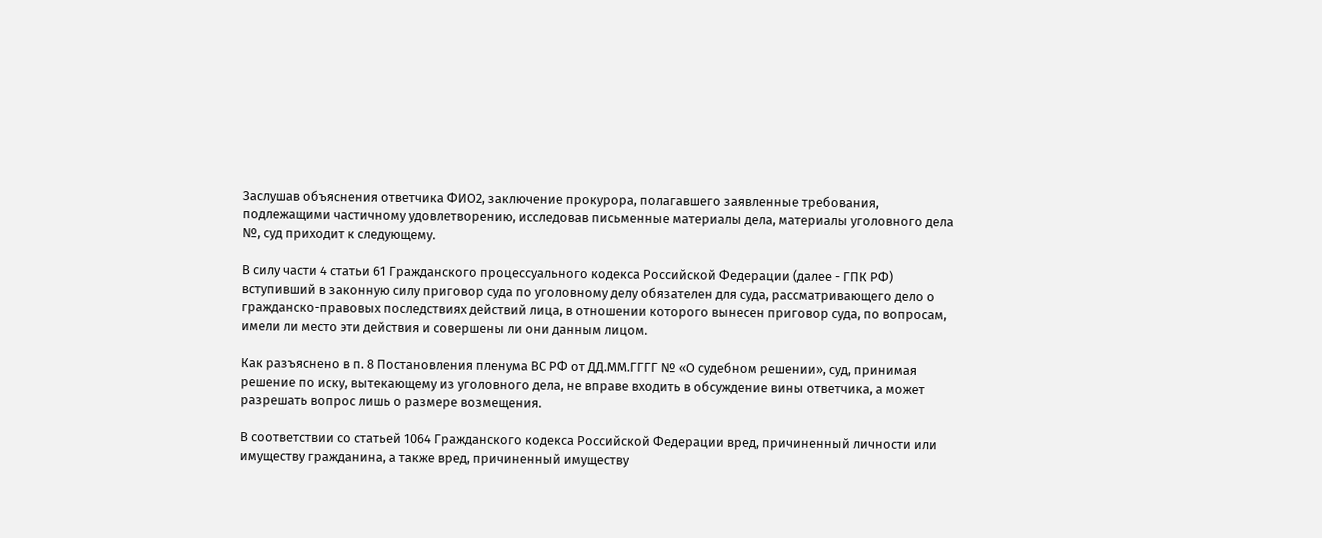Заслушав объяснения ответчика ФИО2, заключение прокурора, полагавшего заявленные требования, подлежащими частичному удовлетворению, исследовав письменные материалы дела, материалы уголовного дела №, суд приходит к следующему.

В силу части 4 статьи 61 Гражданского процессуального кодекса Российской Федерации (далее - ГПК РФ) вступивший в законную силу приговор суда по уголовному делу обязателен для суда, рассматривающего дело о гражданско-правовых последствиях действий лица, в отношении которого вынесен приговор суда, по вопросам, имели ли место эти действия и совершены ли они данным лицом.

Как разъяснено в п. 8 Постановления пленума ВС РФ от ДД.ММ.ГГГГ № «О судебном решении», суд, принимая решение по иску, вытекающему из уголовного дела, не вправе входить в обсуждение вины ответчика, а может разрешать вопрос лишь о размере возмещения.

В соответствии со статьей 1064 Гражданского кодекса Российской Федерации вред, причиненный личности или имуществу гражданина, а также вред, причиненный имуществу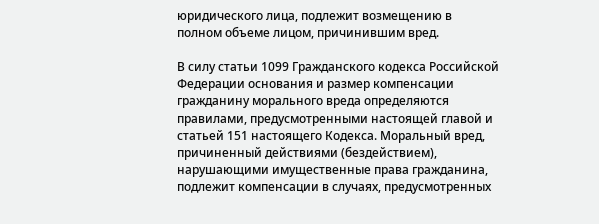юридического лица, подлежит возмещению в полном объеме лицом, причинившим вред.

В силу статьи 1099 Гражданского кодекса Российской Федерации основания и размер компенсации гражданину морального вреда определяются правилами, предусмотренными настоящей главой и статьей 151 настоящего Кодекса. Моральный вред, причиненный действиями (бездействием), нарушающими имущественные права гражданина, подлежит компенсации в случаях, предусмотренных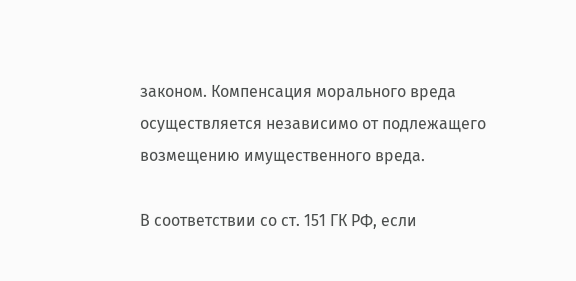законом. Компенсация морального вреда осуществляется независимо от подлежащего возмещению имущественного вреда.

В соответствии со ст. 151 ГК РФ, если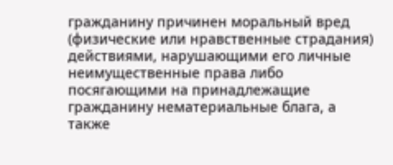гражданину причинен моральный вред (физические или нравственные страдания) действиями, нарушающими его личные неимущественные права либо посягающими на принадлежащие гражданину нематериальные блага, а также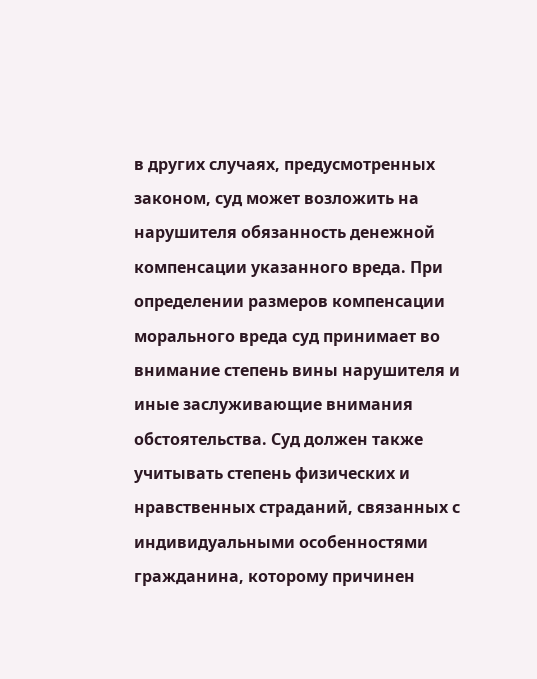в других случаях, предусмотренных законом, суд может возложить на нарушителя обязанность денежной компенсации указанного вреда. При определении размеров компенсации морального вреда суд принимает во внимание степень вины нарушителя и иные заслуживающие внимания обстоятельства. Суд должен также учитывать степень физических и нравственных страданий, связанных с индивидуальными особенностями гражданина, которому причинен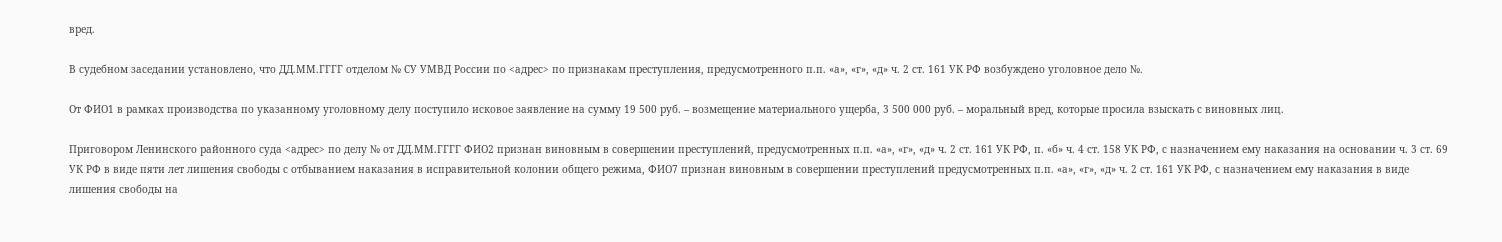вред.

В судебном заседании установлено, что ДД.ММ.ГГГГ отделом № СУ УМВД России по <адрес> по признакам преступления, предусмотренного п.п. «а», «г», «д» ч. 2 ст. 161 УК РФ возбуждено уголовное дело №.

От ФИО1 в рамках производства по указанному уголовному делу поступило исковое заявление на сумму 19 500 руб. – возмещение материального ущерба, 3 500 000 руб. – моральный вред, которые просила взыскать с виновных лиц.

Приговором Ленинского районного суда <адрес> по делу № от ДД.ММ.ГГГГ ФИО2 признан виновным в совершении преступлений, предусмотренных п.п. «а», «г», «д» ч. 2 ст. 161 УК РФ, п. «б» ч. 4 ст. 158 УК РФ, с назначением ему наказания на основании ч. 3 ст. 69 УК РФ в виде пяти лет лишения свободы с отбыванием наказания в исправительной колонии общего режима, ФИО7 признан виновным в совершении преступлений предусмотренных п.п. «а», «г», «д» ч. 2 ст. 161 УК РФ, с назначением ему наказания в виде лишения свободы на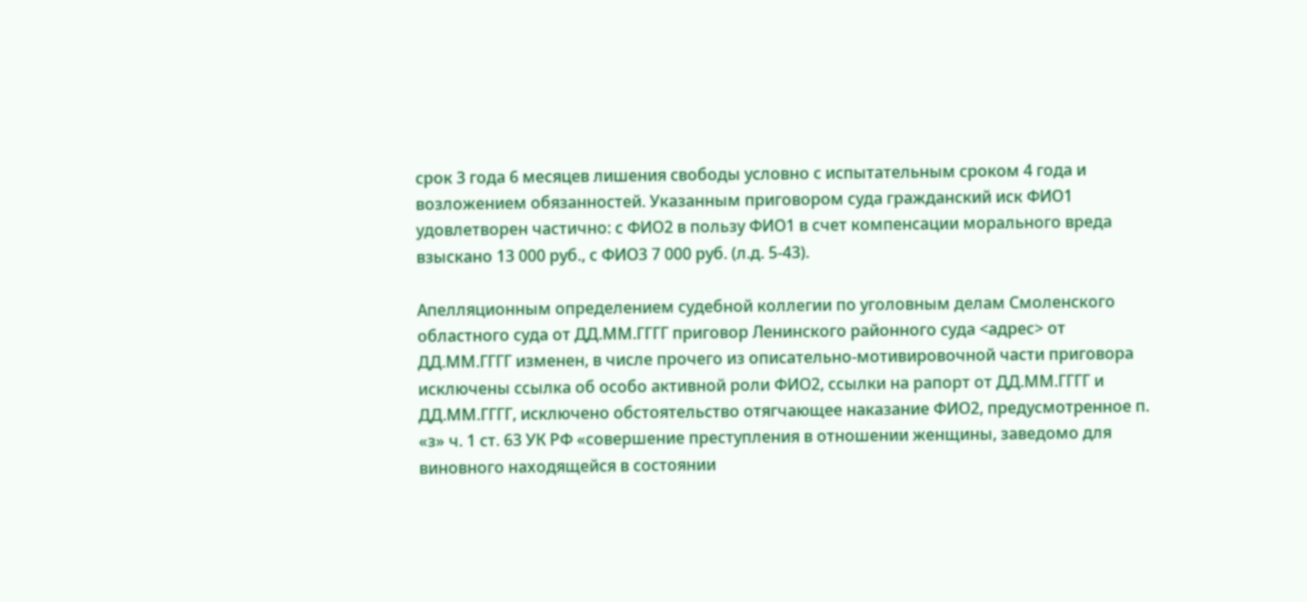срок 3 года 6 месяцев лишения свободы условно с испытательным сроком 4 года и возложением обязанностей. Указанным приговором суда гражданский иск ФИО1 удовлетворен частично: с ФИО2 в пользу ФИО1 в счет компенсации морального вреда взыскано 13 000 руб., с ФИО3 7 000 руб. (л.д. 5-43).

Апелляционным определением судебной коллегии по уголовным делам Смоленского областного суда от ДД.ММ.ГГГГ приговор Ленинского районного суда <адрес> от ДД.ММ.ГГГГ изменен, в числе прочего из описательно-мотивировочной части приговора исключены ссылка об особо активной роли ФИО2, ссылки на рапорт от ДД.ММ.ГГГГ и ДД.ММ.ГГГГ, исключено обстоятельство отягчающее наказание ФИО2, предусмотренное п. «з» ч. 1 ст. 63 УК РФ «совершение преступления в отношении женщины, заведомо для виновного находящейся в состоянии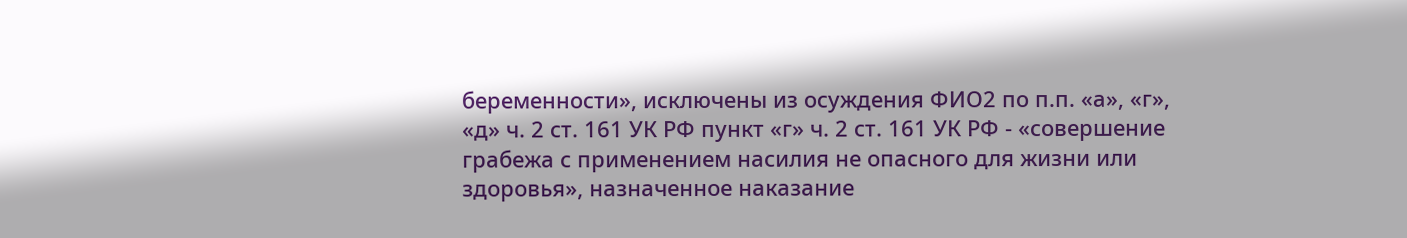беременности», исключены из осуждения ФИО2 по п.п. «а», «г», «д» ч. 2 ст. 161 УК РФ пункт «г» ч. 2 ст. 161 УК РФ - «совершение грабежа с применением насилия не опасного для жизни или здоровья», назначенное наказание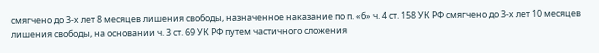смягчено до 3-х лет 8 месяцев лишения свободы, назначенное наказание по п. «б» ч. 4 ст. 158 УК РФ смягчено до 3-х лет 10 месяцев лишения свободы, на основании ч. 3 ст. 69 УК РФ путем частичного сложения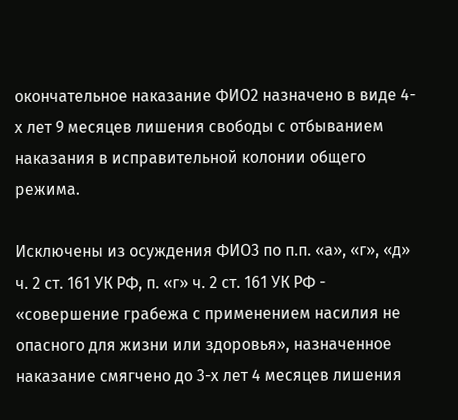окончательное наказание ФИО2 назначено в виде 4-х лет 9 месяцев лишения свободы с отбыванием наказания в исправительной колонии общего режима.

Исключены из осуждения ФИО3 по п.п. «а», «г», «д» ч. 2 ст. 161 УК РФ, п. «г» ч. 2 ст. 161 УК РФ - «совершение грабежа с применением насилия не опасного для жизни или здоровья», назначенное наказание смягчено до 3-х лет 4 месяцев лишения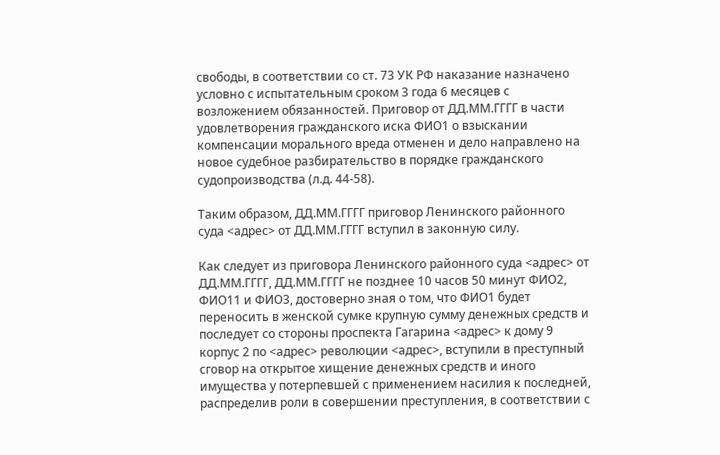свободы, в соответствии со ст. 73 УК РФ наказание назначено условно с испытательным сроком 3 года 6 месяцев с возложением обязанностей. Приговор от ДД.ММ.ГГГГ в части удовлетворения гражданского иска ФИО1 о взыскании компенсации морального вреда отменен и дело направлено на новое судебное разбирательство в порядке гражданского судопроизводства (л.д. 44-58).

Таким образом, ДД.ММ.ГГГГ приговор Ленинского районного суда <адрес> от ДД.ММ.ГГГГ вступил в законную силу.

Как следует из приговора Ленинского районного суда <адрес> от ДД.ММ.ГГГГ, ДД.ММ.ГГГГ не позднее 10 часов 50 минут ФИО2, ФИО11 и ФИО3, достоверно зная о том, что ФИО1 будет переносить в женской сумке крупную сумму денежных средств и последует со стороны проспекта Гагарина <адрес> к дому 9 корпус 2 по <адрес> революции <адрес>, вступили в преступный сговор на открытое хищение денежных средств и иного имущества у потерпевшей с применением насилия к последней, распределив роли в совершении преступления, в соответствии с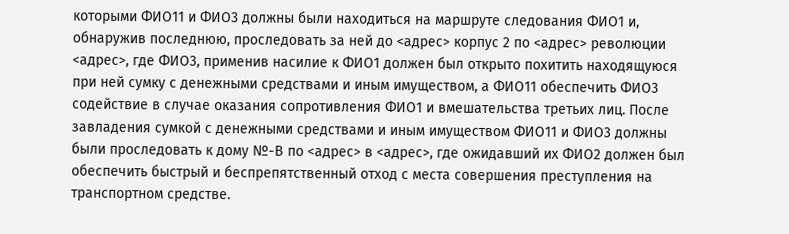которыми ФИО11 и ФИО3 должны были находиться на маршруте следования ФИО1 и, обнаружив последнюю, проследовать за ней до <адрес> корпус 2 по <адрес> революции <адрес>, где ФИО3, применив насилие к ФИО1 должен был открыто похитить находящуюся при ней сумку с денежными средствами и иным имуществом, а ФИО11 обеспечить ФИО3 содействие в случае оказания сопротивления ФИО1 и вмешательства третьих лиц. После завладения сумкой с денежными средствами и иным имуществом ФИО11 и ФИО3 должны были проследовать к дому №-В по <адрес> в <адрес>, где ожидавший их ФИО2 должен был обеспечить быстрый и беспрепятственный отход с места совершения преступления на транспортном средстве.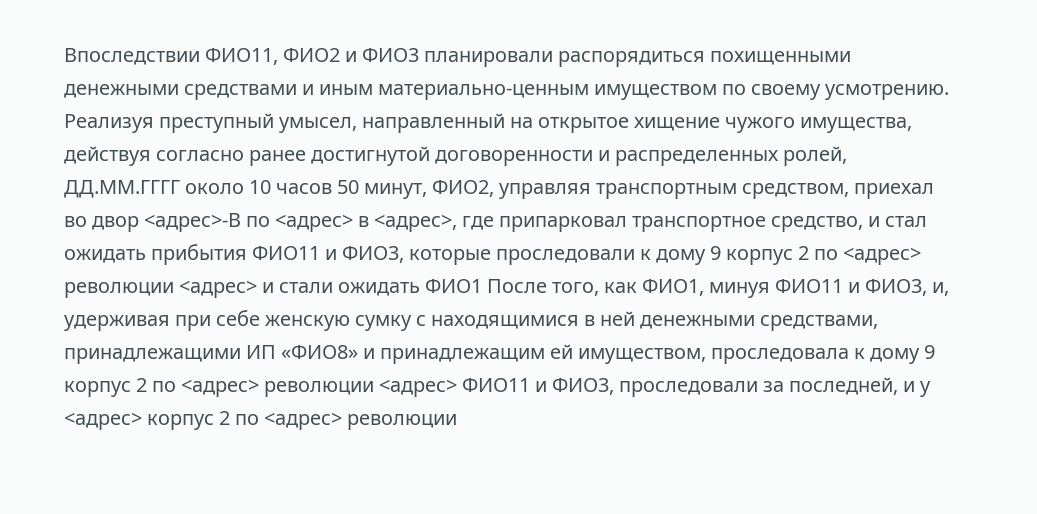Впоследствии ФИО11, ФИО2 и ФИО3 планировали распорядиться похищенными денежными средствами и иным материально-ценным имуществом по своему усмотрению. Реализуя преступный умысел, направленный на открытое хищение чужого имущества, действуя согласно ранее достигнутой договоренности и распределенных ролей, ДД.ММ.ГГГГ около 10 часов 50 минут, ФИО2, управляя транспортным средством, приехал во двор <адрес>-В по <адрес> в <адрес>, где припарковал транспортное средство, и стал ожидать прибытия ФИО11 и ФИО3, которые проследовали к дому 9 корпус 2 по <адрес> революции <адрес> и стали ожидать ФИО1 После того, как ФИО1, минуя ФИО11 и ФИО3, и, удерживая при себе женскую сумку с находящимися в ней денежными средствами, принадлежащими ИП «ФИО8» и принадлежащим ей имуществом, проследовала к дому 9 корпус 2 по <адрес> революции <адрес> ФИО11 и ФИО3, проследовали за последней, и у <адрес> корпус 2 по <адрес> революции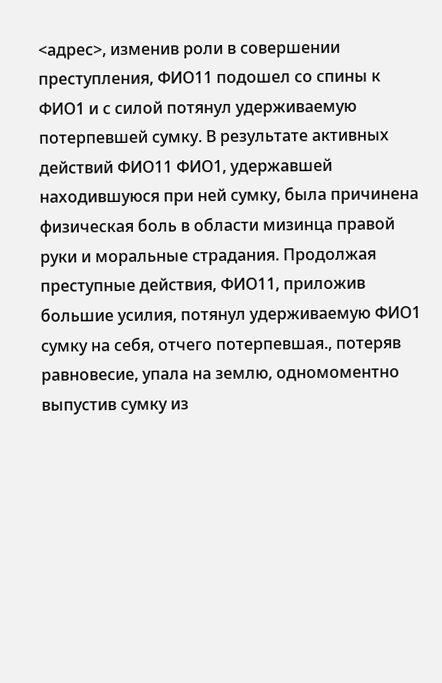<адрес>, изменив роли в совершении преступления, ФИО11 подошел со спины к ФИО1 и с силой потянул удерживаемую потерпевшей сумку. В результате активных действий ФИО11 ФИО1, удержавшей находившуюся при ней сумку, была причинена физическая боль в области мизинца правой руки и моральные страдания. Продолжая преступные действия, ФИО11, приложив большие усилия, потянул удерживаемую ФИО1 сумку на себя, отчего потерпевшая., потеряв равновесие, упала на землю, одномоментно выпустив сумку из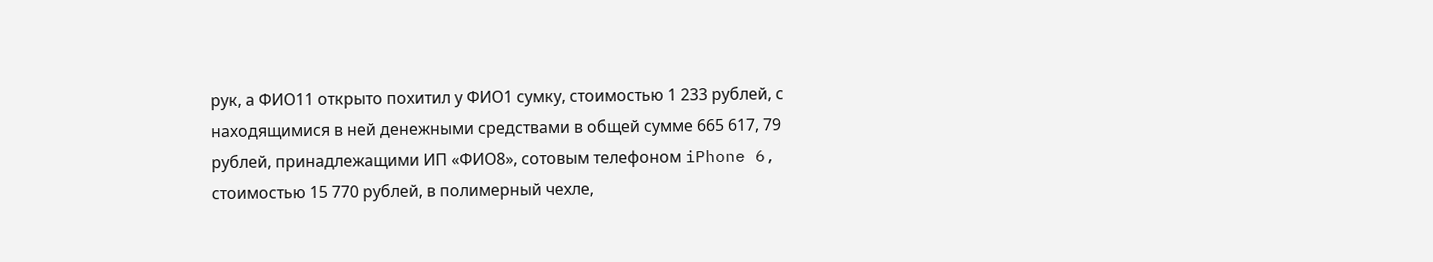рук, а ФИО11 открыто похитил у ФИО1 сумку, стоимостью 1 233 рублей, с находящимися в ней денежными средствами в общей сумме 665 617, 79 рублей, принадлежащими ИП «ФИО8», сотовым телефоном iPhone 6, стоимостью 15 770 рублей, в полимерный чехле,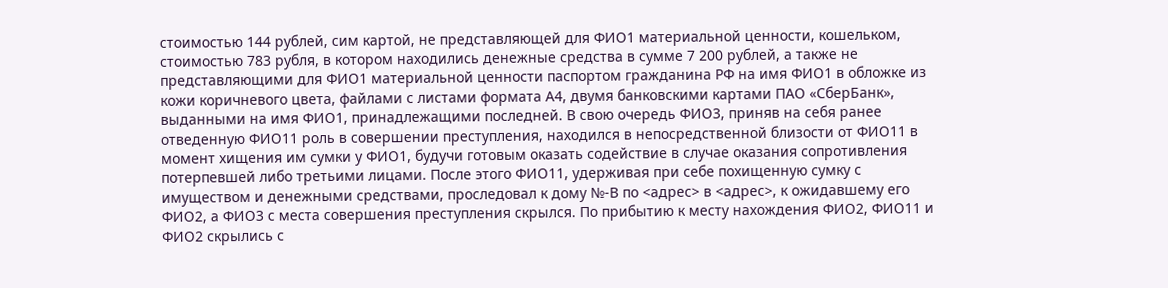стоимостью 144 рублей, сим картой, не представляющей для ФИО1 материальной ценности, кошельком, стоимостью 783 рубля, в котором находились денежные средства в сумме 7 200 рублей, а также не представляющими для ФИО1 материальной ценности паспортом гражданина РФ на имя ФИО1 в обложке из кожи коричневого цвета, файлами с листами формата А4, двумя банковскими картами ПАО «СберБанк», выданными на имя ФИО1, принадлежащими последней. В свою очередь ФИО3, приняв на себя ранее отведенную ФИО11 роль в совершении преступления, находился в непосредственной близости от ФИО11 в момент хищения им сумки у ФИО1, будучи готовым оказать содействие в случае оказания сопротивления потерпевшей либо третьими лицами. После этого ФИО11, удерживая при себе похищенную сумку с имуществом и денежными средствами, проследовал к дому №-В по <адрес> в <адрес>, к ожидавшему его ФИО2, а ФИО3 с места совершения преступления скрылся. По прибытию к месту нахождения ФИО2, ФИО11 и ФИО2 скрылись с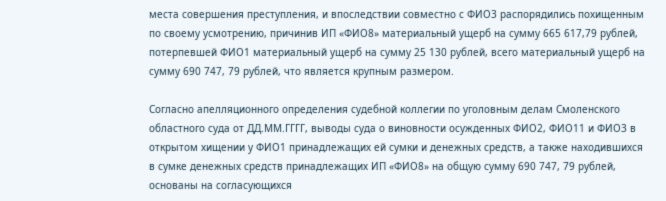места совершения преступления, и впоследствии совместно с ФИО3 распорядились похищенным по своему усмотрению, причинив ИП «ФИО8» материальный ущерб на сумму 665 617,79 рублей, потерпевшей ФИО1 материальный ущерб на сумму 25 130 рублей, всего материальный ущерб на сумму 690 747, 79 рублей, что является крупным размером.

Согласно апелляционного определения судебной коллегии по уголовным делам Смоленского областного суда от ДД.ММ.ГГГГ, выводы суда о виновности осужденных ФИО2, ФИО11 и ФИО3 в открытом хищении у ФИО1 принадлежащих ей сумки и денежных средств, а также находившихся в сумке денежных средств принадлежащих ИП «ФИО8» на общую сумму 690 747, 79 рублей, основаны на согласующихся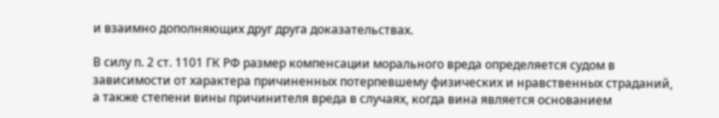и взаимно дополняющих друг друга доказательствах.

В силу п. 2 ст. 1101 ГК РФ размер компенсации морального вреда определяется судом в зависимости от характера причиненных потерпевшему физических и нравственных страданий, а также степени вины причинителя вреда в случаях, когда вина является основанием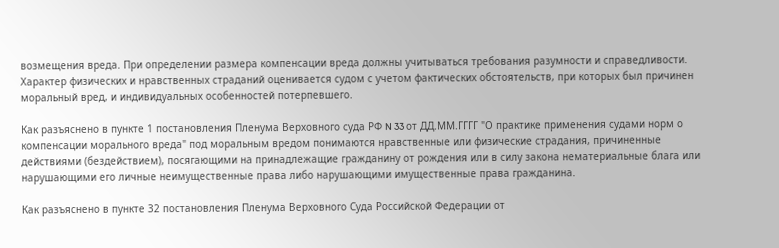возмещения вреда. При определении размера компенсации вреда должны учитываться требования разумности и справедливости. Характер физических и нравственных страданий оценивается судом с учетом фактических обстоятельств, при которых был причинен моральный вред, и индивидуальных особенностей потерпевшего.

Как разъяснено в пункте 1 постановления Пленума Верховного суда РФ N 33 от ДД.ММ.ГГГГ "О практике применения судами норм о компенсации морального вреда" под моральным вредом понимаются нравственные или физические страдания, причиненные действиями (бездействием), посягающими на принадлежащие гражданину от рождения или в силу закона нематериальные блага или нарушающими его личные неимущественные права либо нарушающими имущественные права гражданина.

Как разъяснено в пункте 32 постановления Пленума Верховного Суда Российской Федерации от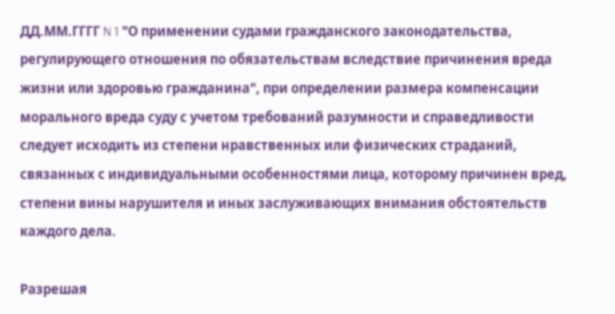ДД.ММ.ГГГГ N 1 "О применении судами гражданского законодательства, регулирующего отношения по обязательствам вследствие причинения вреда жизни или здоровью гражданина", при определении размера компенсации морального вреда суду с учетом требований разумности и справедливости следует исходить из степени нравственных или физических страданий, связанных с индивидуальными особенностями лица, которому причинен вред, степени вины нарушителя и иных заслуживающих внимания обстоятельств каждого дела.

Разрешая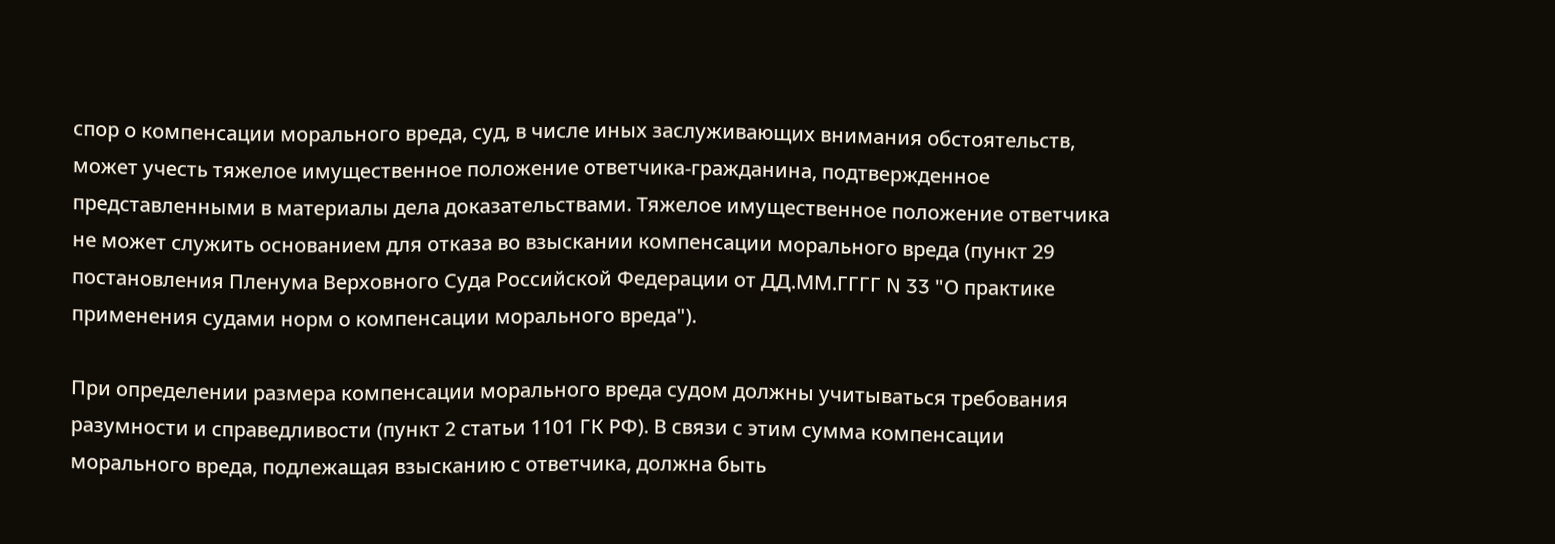спор о компенсации морального вреда, суд, в числе иных заслуживающих внимания обстоятельств, может учесть тяжелое имущественное положение ответчика-гражданина, подтвержденное представленными в материалы дела доказательствами. Тяжелое имущественное положение ответчика не может служить основанием для отказа во взыскании компенсации морального вреда (пункт 29 постановления Пленума Верховного Суда Российской Федерации от ДД.ММ.ГГГГ N 33 "О практике применения судами норм о компенсации морального вреда").

При определении размера компенсации морального вреда судом должны учитываться требования разумности и справедливости (пункт 2 статьи 1101 ГК РФ). В связи с этим сумма компенсации морального вреда, подлежащая взысканию с ответчика, должна быть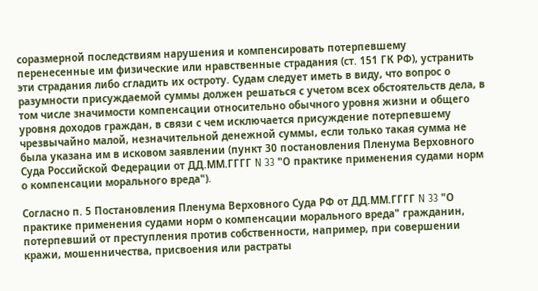соразмерной последствиям нарушения и компенсировать потерпевшему перенесенные им физические или нравственные страдания (ст. 151 ГК РФ), устранить эти страдания либо сгладить их остроту. Судам следует иметь в виду, что вопрос о разумности присуждаемой суммы должен решаться с учетом всех обстоятельств дела, в том числе значимости компенсации относительно обычного уровня жизни и общего уровня доходов граждан, в связи с чем исключается присуждение потерпевшему чрезвычайно малой, незначительной денежной суммы, если только такая сумма не была указана им в исковом заявлении (пункт 30 постановления Пленума Верховного Суда Российской Федерации от ДД.ММ.ГГГГ N 33 "О практике применения судами норм о компенсации морального вреда").

Согласно п. 5 Постановления Пленума Верховного Суда РФ от ДД.ММ.ГГГГ N 33 "О практике применения судами норм о компенсации морального вреда" гражданин, потерпевший от преступления против собственности, например, при совершении кражи, мошенничества, присвоения или растраты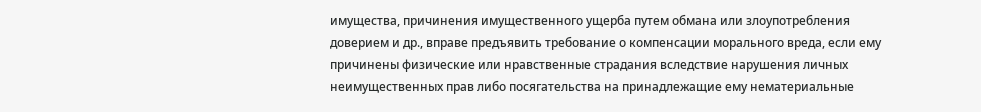имущества, причинения имущественного ущерба путем обмана или злоупотребления доверием и др., вправе предъявить требование о компенсации морального вреда, если ему причинены физические или нравственные страдания вследствие нарушения личных неимущественных прав либо посягательства на принадлежащие ему нематериальные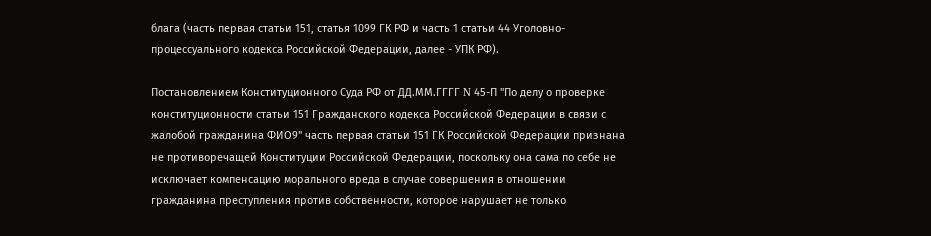блага (часть первая статьи 151, статья 1099 ГК РФ и часть 1 статьи 44 Уголовно-процессуального кодекса Российской Федерации, далее - УПК РФ).

Постановлением Конституционного Суда РФ от ДД.ММ.ГГГГ N 45-П "По делу о проверке конституционности статьи 151 Гражданского кодекса Российской Федерации в связи с жалобой гражданина ФИО9" часть первая статьи 151 ГК Российской Федерации признана не противоречащей Конституции Российской Федерации, поскольку она сама по себе не исключает компенсацию морального вреда в случае совершения в отношении гражданина преступления против собственности, которое нарушает не только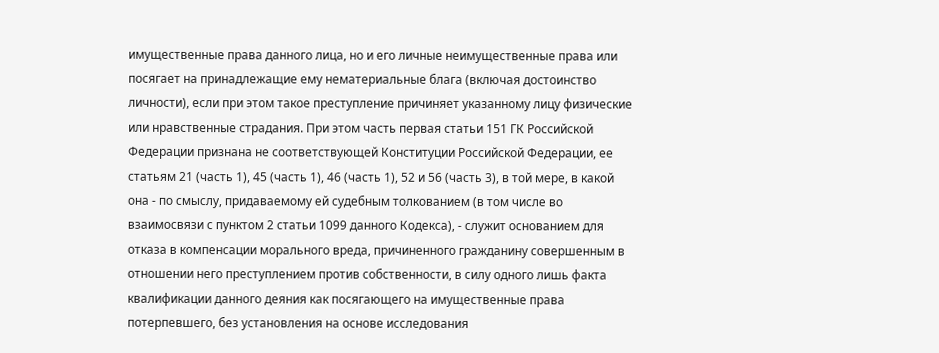имущественные права данного лица, но и его личные неимущественные права или посягает на принадлежащие ему нематериальные блага (включая достоинство личности), если при этом такое преступление причиняет указанному лицу физические или нравственные страдания. При этом часть первая статьи 151 ГК Российской Федерации признана не соответствующей Конституции Российской Федерации, ее статьям 21 (часть 1), 45 (часть 1), 46 (часть 1), 52 и 56 (часть 3), в той мере, в какой она - по смыслу, придаваемому ей судебным толкованием (в том числе во взаимосвязи с пунктом 2 статьи 1099 данного Кодекса), - служит основанием для отказа в компенсации морального вреда, причиненного гражданину совершенным в отношении него преступлением против собственности, в силу одного лишь факта квалификации данного деяния как посягающего на имущественные права потерпевшего, без установления на основе исследования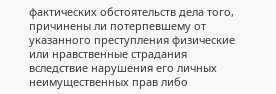фактических обстоятельств дела того, причинены ли потерпевшему от указанного преступления физические или нравственные страдания вследствие нарушения его личных неимущественных прав либо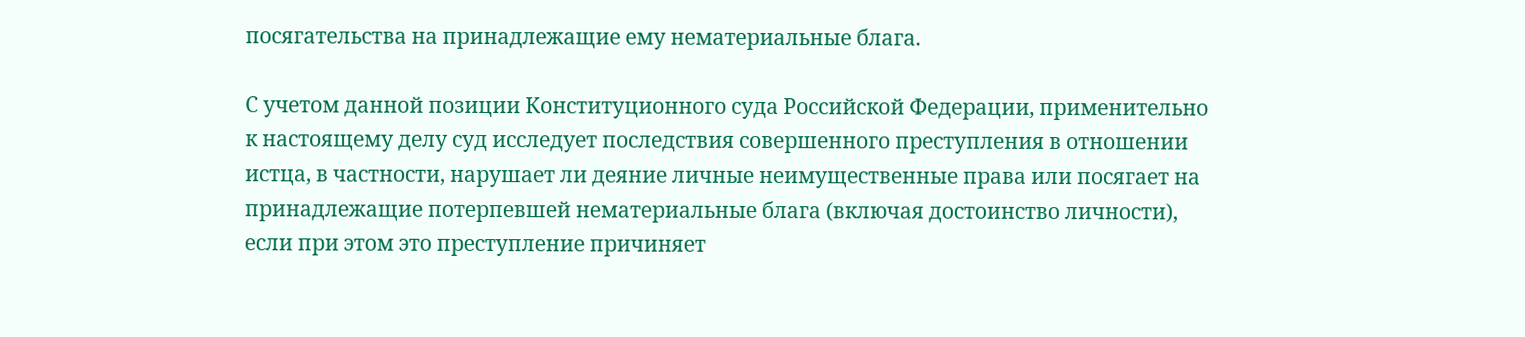посягательства на принадлежащие ему нематериальные блага.

С учетом данной позиции Конституционного суда Российской Федерации, применительно к настоящему делу суд исследует последствия совершенного преступления в отношении истца, в частности, нарушает ли деяние личные неимущественные права или посягает на принадлежащие потерпевшей нематериальные блага (включая достоинство личности), если при этом это преступление причиняет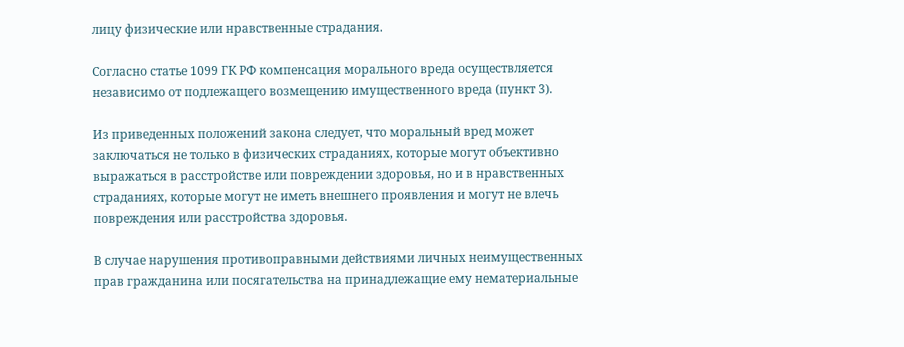лицу физические или нравственные страдания.

Согласно статье 1099 ГК РФ компенсация морального вреда осуществляется независимо от подлежащего возмещению имущественного вреда (пункт 3).

Из приведенных положений закона следует, что моральный вред может заключаться не только в физических страданиях, которые могут объективно выражаться в расстройстве или повреждении здоровья, но и в нравственных страданиях, которые могут не иметь внешнего проявления и могут не влечь повреждения или расстройства здоровья.

В случае нарушения противоправными действиями личных неимущественных прав гражданина или посягательства на принадлежащие ему нематериальные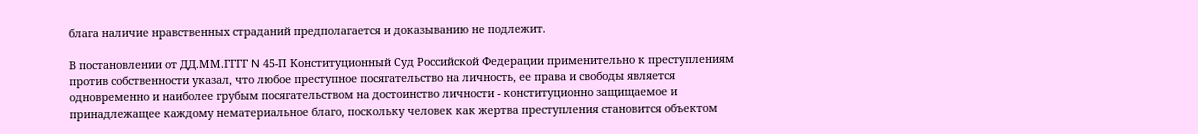блага наличие нравственных страданий предполагается и доказыванию не подлежит.

В постановлении от ДД.ММ.ГГГГ N 45-П Конституционный Суд Российской Федерации применительно к преступлениям против собственности указал, что любое преступное посягательство на личность, ее права и свободы является одновременно и наиболее грубым посягательством на достоинство личности - конституционно защищаемое и принадлежащее каждому нематериальное благо, поскольку человек как жертва преступления становится объектом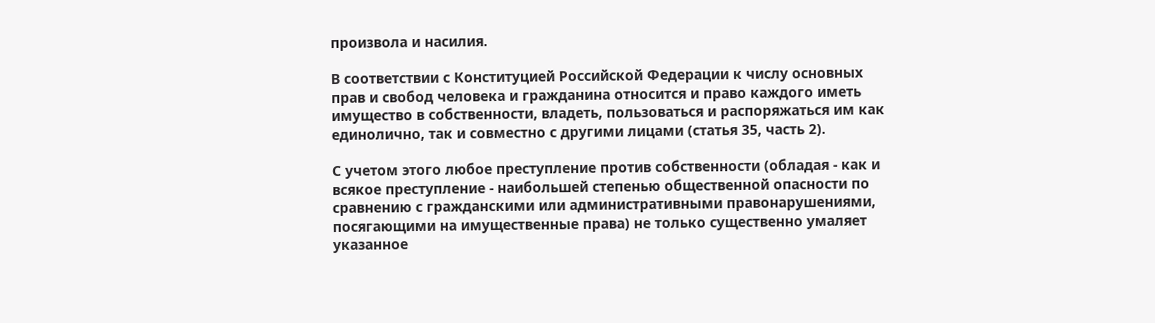произвола и насилия.

В соответствии с Конституцией Российской Федерации к числу основных прав и свобод человека и гражданина относится и право каждого иметь имущество в собственности, владеть, пользоваться и распоряжаться им как единолично, так и совместно с другими лицами (статья 35, часть 2).

С учетом этого любое преступление против собственности (обладая - как и всякое преступление - наибольшей степенью общественной опасности по сравнению с гражданскими или административными правонарушениями, посягающими на имущественные права) не только существенно умаляет указанное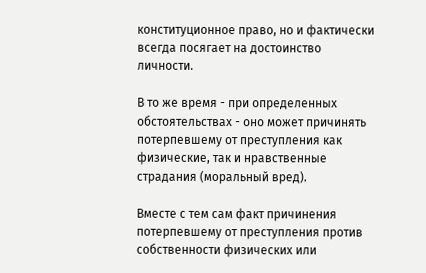конституционное право, но и фактически всегда посягает на достоинство личности.

В то же время - при определенных обстоятельствах - оно может причинять потерпевшему от преступления как физические, так и нравственные страдания (моральный вред).

Вместе с тем сам факт причинения потерпевшему от преступления против собственности физических или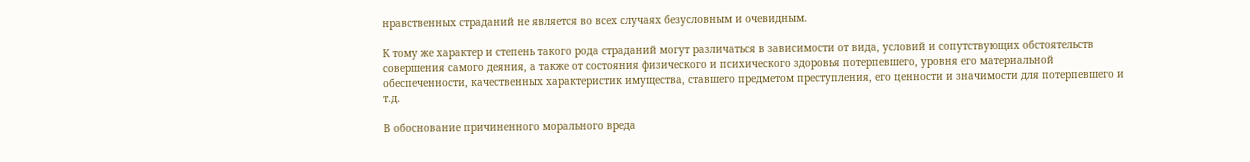нравственных страданий не является во всех случаях безусловным и очевидным.

К тому же характер и степень такого рода страданий могут различаться в зависимости от вида, условий и сопутствующих обстоятельств совершения самого деяния, а также от состояния физического и психического здоровья потерпевшего, уровня его материальной обеспеченности, качественных характеристик имущества, ставшего предметом преступления, его ценности и значимости для потерпевшего и т.д.

В обоснование причиненного морального вреда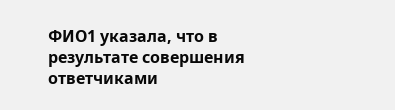ФИО1 указала, что в результате совершения ответчиками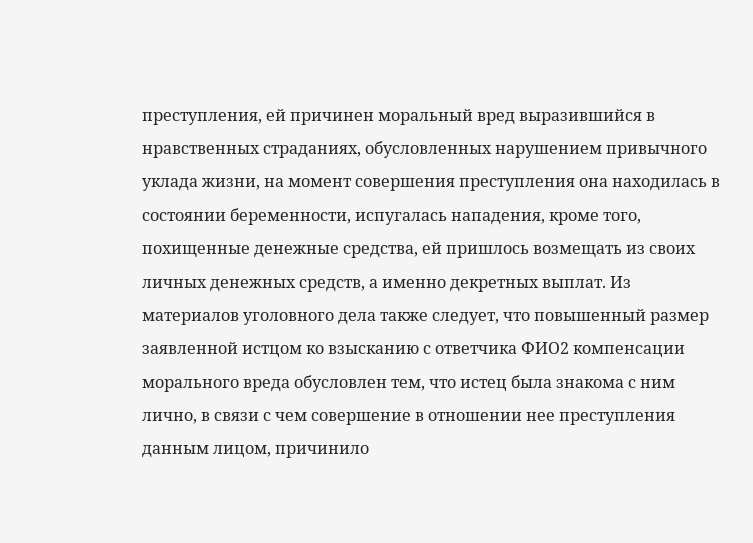преступления, ей причинен моральный вред выразившийся в нравственных страданиях, обусловленных нарушением привычного уклада жизни, на момент совершения преступления она находилась в состоянии беременности, испугалась нападения, кроме того, похищенные денежные средства, ей пришлось возмещать из своих личных денежных средств, а именно декретных выплат. Из материалов уголовного дела также следует, что повышенный размер заявленной истцом ко взысканию с ответчика ФИО2 компенсации морального вреда обусловлен тем, что истец была знакома с ним лично, в связи с чем совершение в отношении нее преступления данным лицом, причинило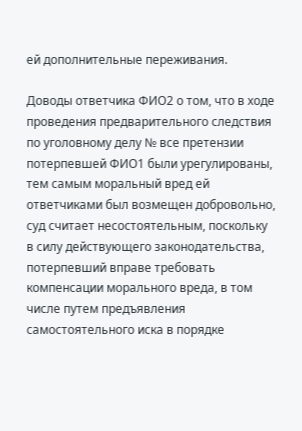ей дополнительные переживания.

Доводы ответчика ФИО2 о том, что в ходе проведения предварительного следствия по уголовному делу № все претензии потерпевшей ФИО1 были урегулированы, тем самым моральный вред ей ответчиками был возмещен добровольно, суд считает несостоятельным, поскольку в силу действующего законодательства, потерпевший вправе требовать компенсации морального вреда, в том числе путем предъявления самостоятельного иска в порядке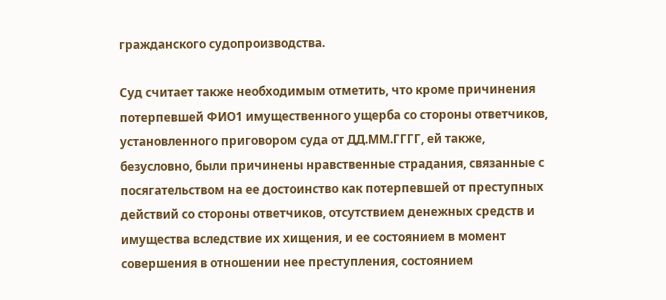гражданского судопроизводства.

Суд считает также необходимым отметить, что кроме причинения потерпевшей ФИО1 имущественного ущерба со стороны ответчиков, установленного приговором суда от ДД.ММ.ГГГГ, ей также, безусловно, были причинены нравственные страдания, связанные с посягательством на ее достоинство как потерпевшей от преступных действий со стороны ответчиков, отсутствием денежных средств и имущества вследствие их хищения, и ее состоянием в момент совершения в отношении нее преступления, состоянием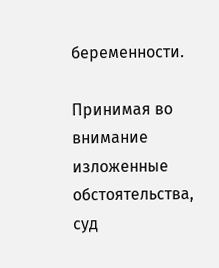беременности.

Принимая во внимание изложенные обстоятельства, суд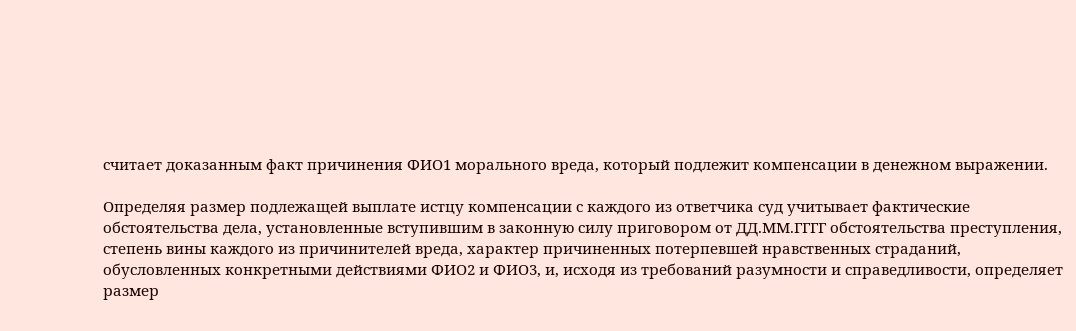считает доказанным факт причинения ФИО1 морального вреда, который подлежит компенсации в денежном выражении.

Определяя размер подлежащей выплате истцу компенсации с каждого из ответчика суд учитывает фактические обстоятельства дела, установленные вступившим в законную силу приговором от ДД.ММ.ГГГГ обстоятельства преступления, степень вины каждого из причинителей вреда, характер причиненных потерпевшей нравственных страданий, обусловленных конкретными действиями ФИО2 и ФИО3, и, исходя из требований разумности и справедливости, определяет размер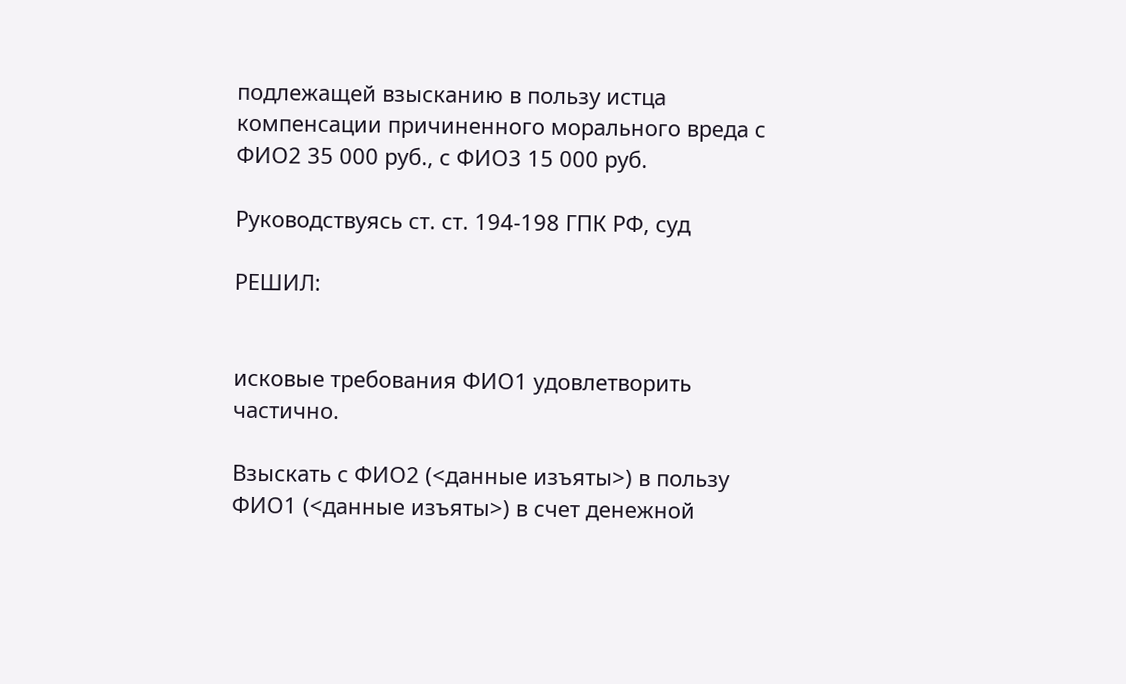подлежащей взысканию в пользу истца компенсации причиненного морального вреда с ФИО2 35 000 руб., с ФИО3 15 000 руб.

Руководствуясь ст. ст. 194-198 ГПК РФ, суд

РЕШИЛ:


исковые требования ФИО1 удовлетворить частично.

Взыскать с ФИО2 (<данные изъяты>) в пользу ФИО1 (<данные изъяты>) в счет денежной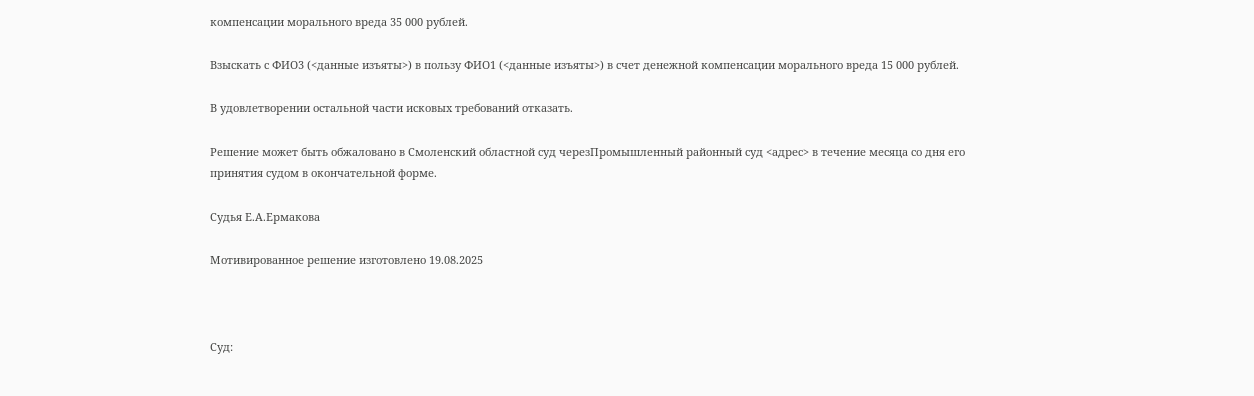компенсации морального вреда 35 000 рублей.

Взыскать с ФИО3 (<данные изъяты>) в пользу ФИО1 (<данные изъяты>) в счет денежной компенсации морального вреда 15 000 рублей.

В удовлетворении остальной части исковых требований отказать.

Решение может быть обжаловано в Смоленский областной суд черезПромышленный районный суд <адрес> в течение месяца со дня его принятия судом в окончательной форме.

Судья Е.А.Ермакова

Мотивированное решение изготовлено 19.08.2025



Суд: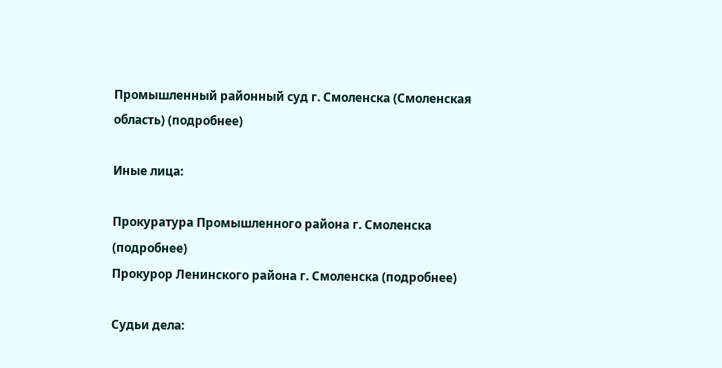Промышленный районный суд г. Смоленска (Смоленская область) (подробнее)

Иные лица:

Прокуратура Промышленного района г. Смоленска (подробнее)
Прокурор Ленинского района г. Смоленска (подробнее)

Судьи дела: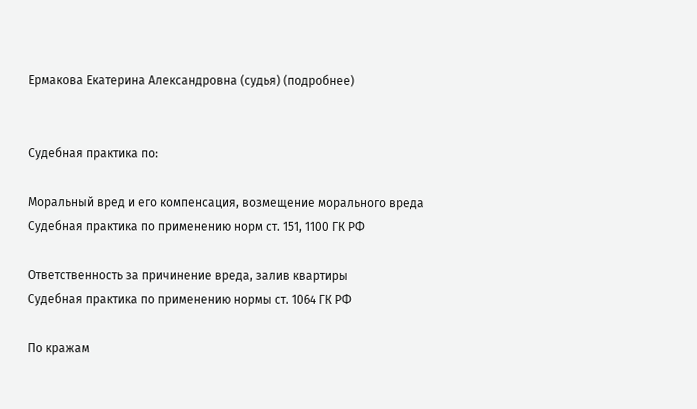Ермакова Екатерина Александровна (судья) (подробнее)


Судебная практика по:

Моральный вред и его компенсация, возмещение морального вреда
Судебная практика по применению норм ст. 151, 1100 ГК РФ

Ответственность за причинение вреда, залив квартиры
Судебная практика по применению нормы ст. 1064 ГК РФ

По кражам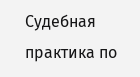Судебная практика по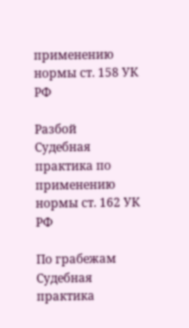применению нормы ст. 158 УК РФ

Разбой
Судебная практика по применению нормы ст. 162 УК РФ

По грабежам
Судебная практика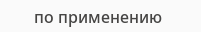по применению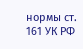нормы ст. 161 УК РФ